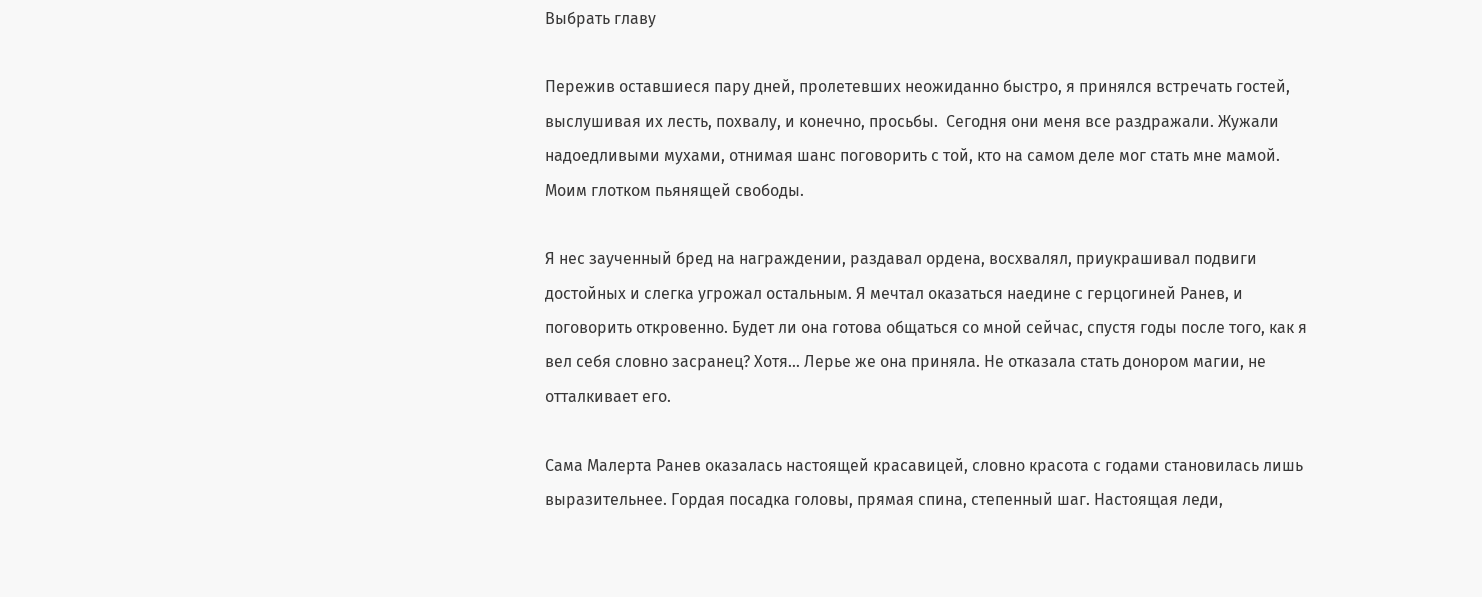Выбрать главу

Пережив оставшиеся пару дней, пролетевших неожиданно быстро, я принялся встречать гостей, выслушивая их лесть, похвалу, и конечно, просьбы.  Сегодня они меня все раздражали. Жужали надоедливыми мухами, отнимая шанс поговорить с той, кто на самом деле мог стать мне мамой. Моим глотком пьянящей свободы.

Я нес заученный бред на награждении, раздавал ордена, восхвалял, приукрашивал подвиги достойных и слегка угрожал остальным. Я мечтал оказаться наедине с герцогиней Ранев, и поговорить откровенно. Будет ли она готова общаться со мной сейчас, спустя годы после того, как я вел себя словно засранец? Хотя… Лерье же она приняла. Не отказала стать донором магии, не отталкивает его.

Сама Малерта Ранев оказалась настоящей красавицей, словно красота с годами становилась лишь выразительнее. Гордая посадка головы, прямая спина, степенный шаг. Настоящая леди,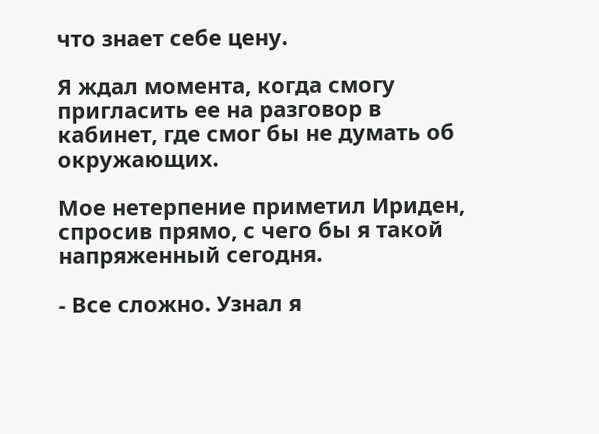что знает себе цену.

Я ждал момента, когда смогу пригласить ее на разговор в кабинет, где смог бы не думать об окружающих.

Мое нетерпение приметил Ириден, спросив прямо, с чего бы я такой напряженный сегодня.

- Все сложно. Узнал я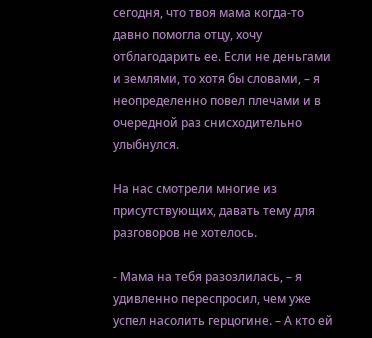сегодня, что твоя мама когда-то давно помогла отцу, хочу отблагодарить ее. Если не деньгами и землями, то хотя бы словами, – я неопределенно повел плечами и в очередной раз снисходительно улыбнулся.

На нас смотрели многие из присутствующих, давать тему для разговоров не хотелось.

- Мама на тебя разозлилась, – я удивленно переспросил, чем уже успел насолить герцогине. – А кто ей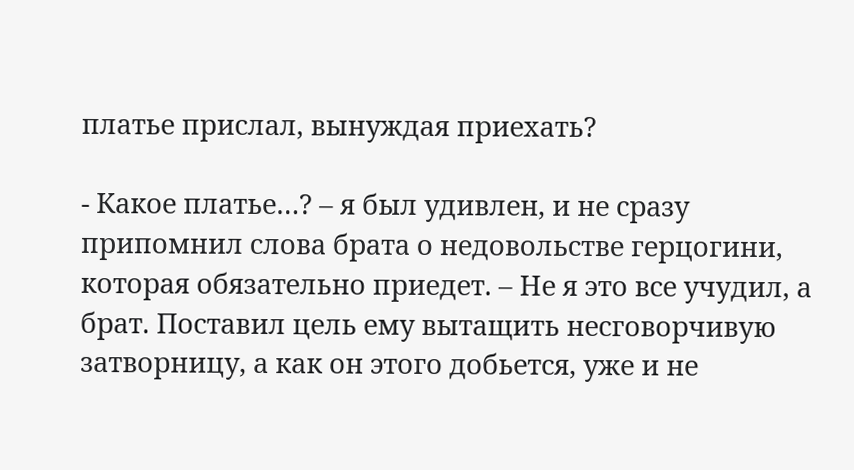платье прислал, вынуждая приехать?

- Какое платье…? – я был удивлен, и не сразу припомнил слова брата о недовольстве герцогини, которая обязательно приедет. – Не я это все учудил, а брат. Поставил цель ему вытащить несговорчивую затворницу, а как он этого добьется, уже и не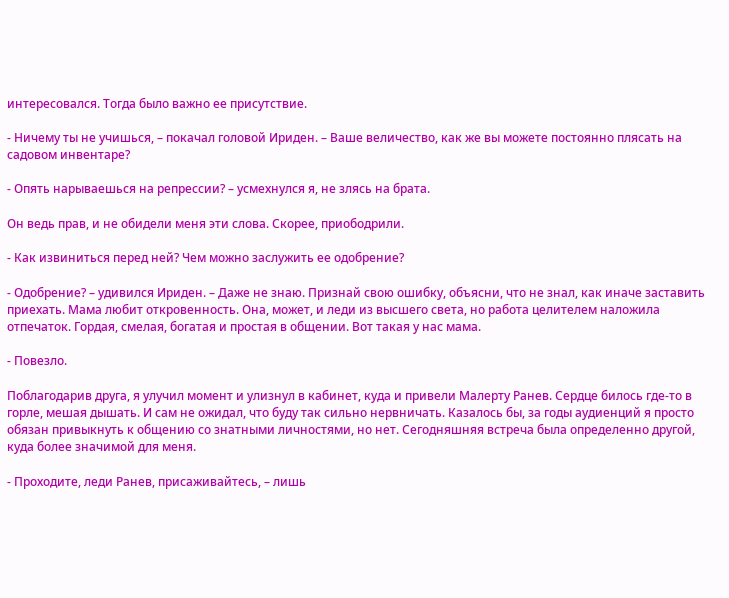интересовался. Тогда было важно ее присутствие.

- Ничему ты не учишься, – покачал головой Ириден. – Ваше величество, как же вы можете постоянно плясать на садовом инвентаре?

- Опять нарываешься на репрессии? – усмехнулся я, не злясь на брата.

Он ведь прав, и не обидели меня эти слова. Скорее, приободрили.

- Как извиниться перед ней? Чем можно заслужить ее одобрение?

- Одобрение? – удивился Ириден. – Даже не знаю. Признай свою ошибку, объясни, что не знал, как иначе заставить приехать. Мама любит откровенность. Она, может, и леди из высшего света, но работа целителем наложила отпечаток. Гордая, смелая, богатая и простая в общении. Вот такая у нас мама.

- Повезло.

Поблагодарив друга, я улучил момент и улизнул в кабинет, куда и привели Малерту Ранев. Сердце билось где-то в горле, мешая дышать. И сам не ожидал, что буду так сильно нервничать. Казалось бы, за годы аудиенций я просто обязан привыкнуть к общению со знатными личностями, но нет. Сегодняшняя встреча была определенно другой, куда более значимой для меня.

- Проходите, леди Ранев, присаживайтесь, – лишь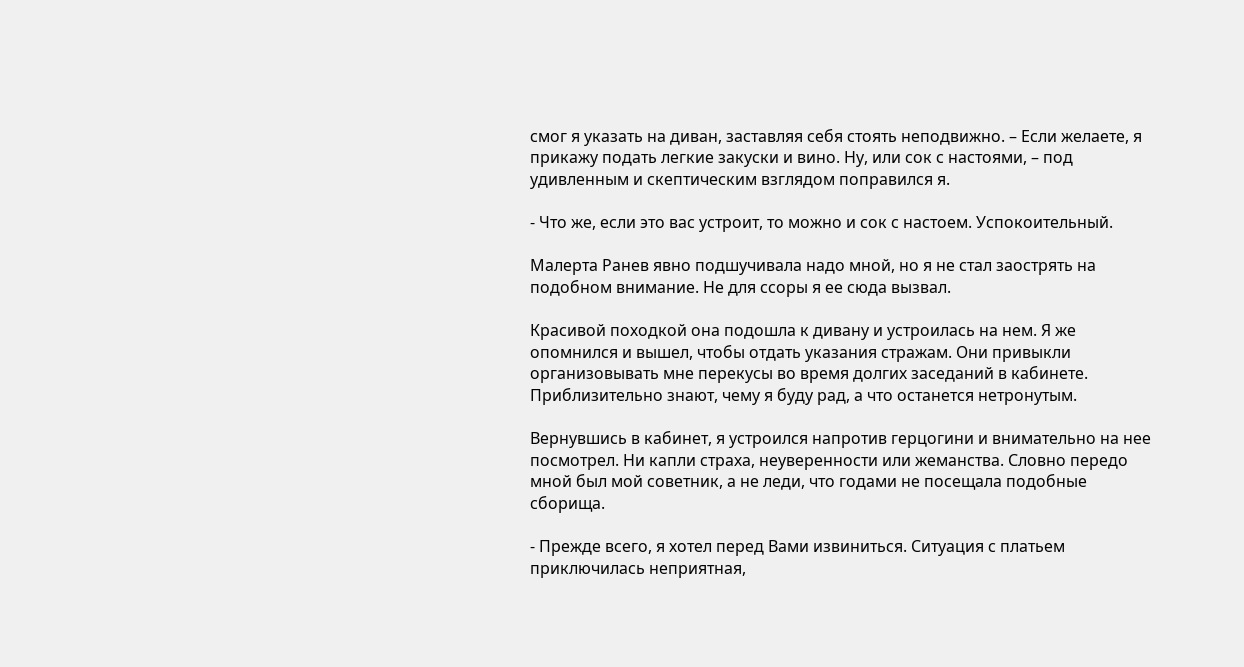смог я указать на диван, заставляя себя стоять неподвижно. – Если желаете, я прикажу подать легкие закуски и вино. Ну, или сок с настоями, – под удивленным и скептическим взглядом поправился я.

- Что же, если это вас устроит, то можно и сок с настоем. Успокоительный.

Малерта Ранев явно подшучивала надо мной, но я не стал заострять на подобном внимание. Не для ссоры я ее сюда вызвал.

Красивой походкой она подошла к дивану и устроилась на нем. Я же опомнился и вышел, чтобы отдать указания стражам. Они привыкли организовывать мне перекусы во время долгих заседаний в кабинете. Приблизительно знают, чему я буду рад, а что останется нетронутым.

Вернувшись в кабинет, я устроился напротив герцогини и внимательно на нее посмотрел. Ни капли страха, неуверенности или жеманства. Словно передо мной был мой советник, а не леди, что годами не посещала подобные сборища.

- Прежде всего, я хотел перед Вами извиниться. Ситуация с платьем приключилась неприятная,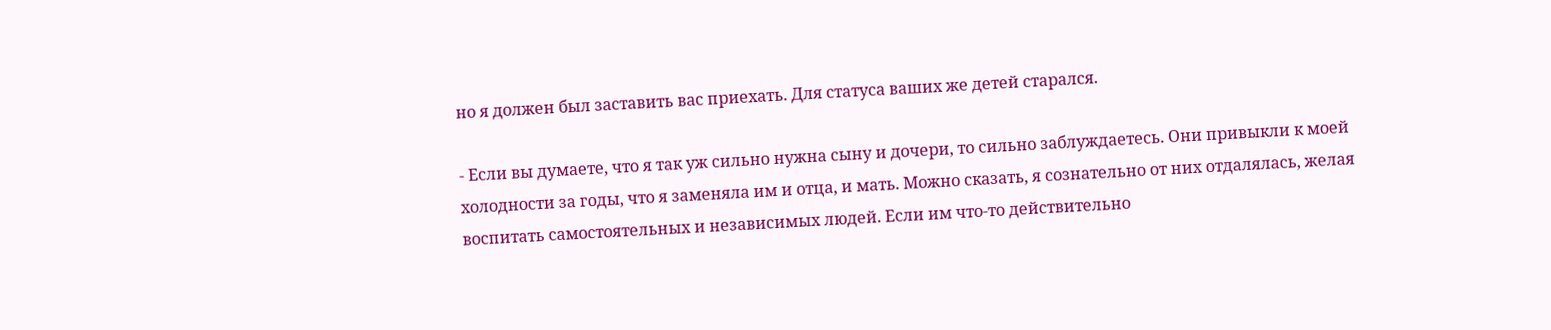но я должен был заставить вас приехать. Для статуса ваших же детей старался.

- Если вы думаете, что я так уж сильно нужна сыну и дочери, то сильно заблуждаетесь. Они привыкли к моей холодности за годы, что я заменяла им и отца, и мать. Можно сказать, я сознательно от них отдалялась, желая воспитать самостоятельных и независимых людей. Если им что-то действительно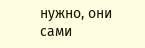нужно, они сами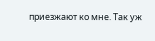приезжают ко мне. Так уж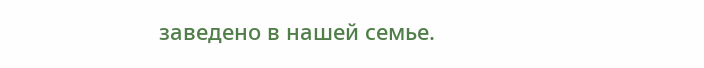заведено в нашей семье.